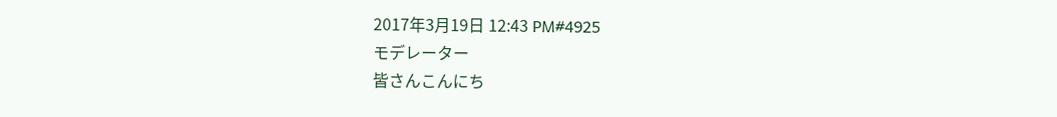2017年3月19日 12:43 PM#4925
モデレーター
皆さんこんにち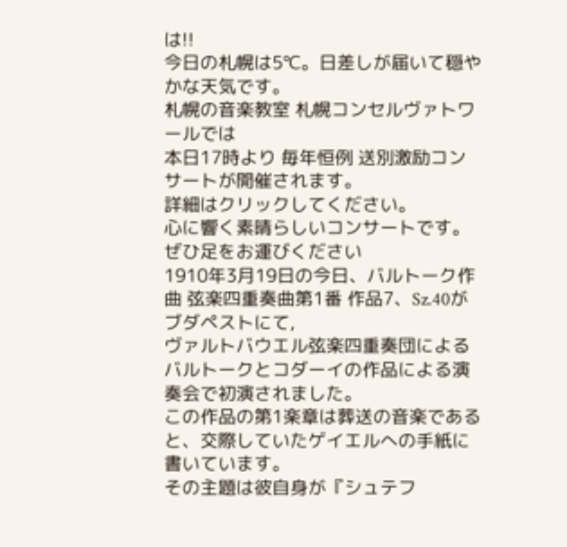は!!
今日の札幌は5℃。日差しが届いて穏やかな天気です。
札幌の音楽教室 札幌コンセルヴァトワールでは
本日17時より 毎年恒例 送別激励コンサートが開催されます。
詳細はクリックしてください。
心に響く素晴らしいコンサートです。ぜひ足をお運びください
1910年3月19日の今日、バルトーク作曲 弦楽四重奏曲第1番 作品7、Sz.40がブダペストにて,
ヴァルトバウエル弦楽四重奏団によるバルトークとコダーイの作品による演奏会で初演されました。
この作品の第1楽章は葬送の音楽であると、交際していたゲイエルへの手紙に書いています。
その主題は彼自身が『シュテフ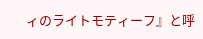ィのライトモティーフ』と呼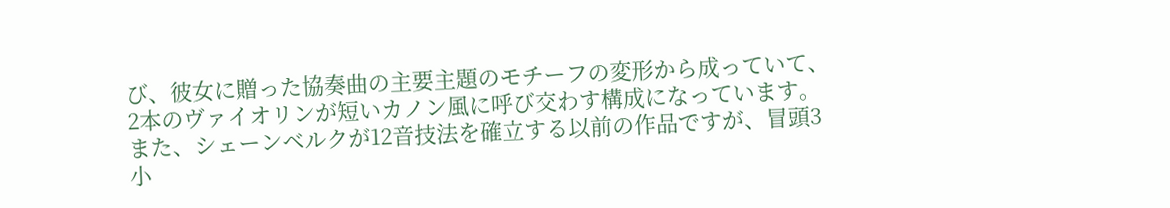び、彼女に贈った協奏曲の主要主題のモチーフの変形から成っていて、2本のヴァイオリンが短いカノン風に呼び交わす構成になっています。
また、シェーンベルクが12音技法を確立する以前の作品ですが、冒頭3小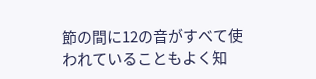節の間に12の音がすべて使われていることもよく知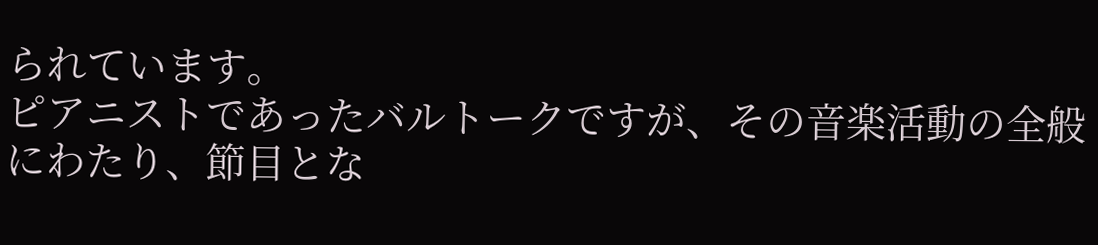られています。
ピアニストであったバルトークですが、その音楽活動の全般にわたり、節目とな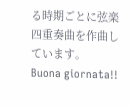る時期ごとに弦楽四重奏曲を作曲しています。
Buona giornata!!